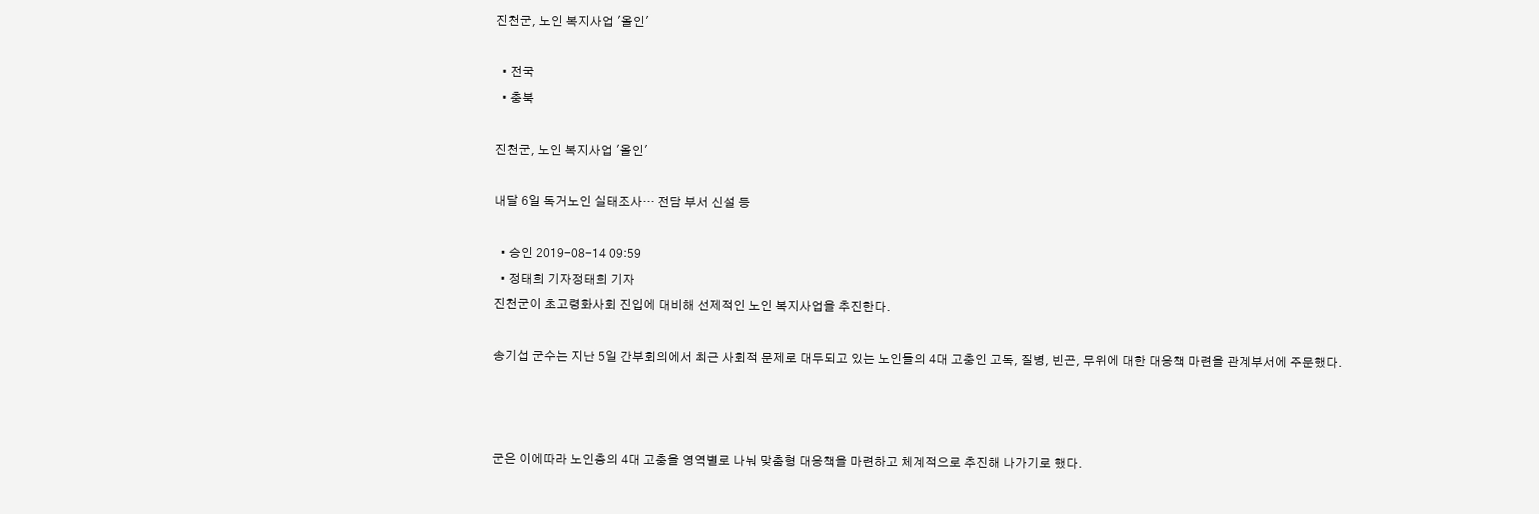진천군, 노인 복지사업 '올인'

  • 전국
  • 충북

진천군, 노인 복지사업 '올인'

내달 6일 독거노인 실태조사… 전담 부서 신설 등

  • 승인 2019-08-14 09:59
  • 정태희 기자정태희 기자
진천군이 초고령화사회 진입에 대비해 선제적인 노인 복지사업을 추진한다.

송기섭 군수는 지난 5일 간부회의에서 최근 사회적 문제로 대두되고 있는 노인들의 4대 고충인 고독, 질병, 빈곤, 무위에 대한 대응책 마련을 관계부서에 주문했다.



군은 이에따라 노인층의 4대 고충을 영역별로 나눠 맞춤형 대응책을 마련하고 체계적으로 추진해 나가기로 했다.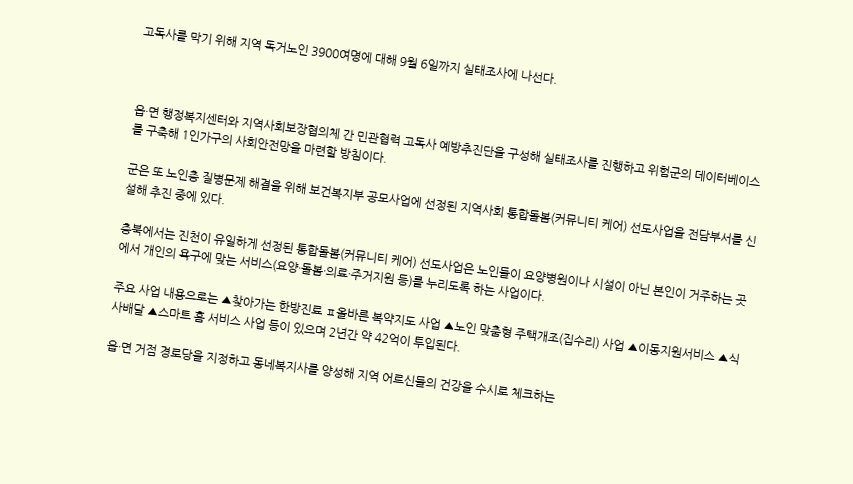고독사를 막기 위해 지역 독거노인 3900여명에 대해 9월 6일까지 실태조사에 나선다.



읍·면 행정복지센터와 지역사회보장협의체 간 민관협력 고독사 예방추진단을 구성해 실태조사를 진행하고 위험군의 데이터베이스를 구축해 1인가구의 사회안전망을 마련할 방침이다.

군은 또 노인층 질병문제 해결을 위해 보건복지부 공모사업에 선정된 지역사회 통합돌봄(커뮤니티 케어) 선도사업을 전담부서를 신설해 추진 중에 있다.

충북에서는 진천이 유일하게 선정된 통합돌봄(커뮤니티 케어) 선도사업은 노인들이 요양병원이나 시설이 아닌 본인이 거주하는 곳에서 개인의 욕구에 맞는 서비스(요양·돌봄·의료·주거지원 등)를 누리도록 하는 사업이다.

주요 사업 내용으로는 ▲찾아가는 한방진료 ㅍ올바른 복약지도 사업 ▲노인 맞춤형 주택개조(집수리) 사업 ▲이동지원서비스 ▲식사배달 ▲스마트 홈 서비스 사업 등이 있으며 2년간 약 42억이 투입된다.

읍·면 거점 경로당을 지정하고 동네복지사를 양성해 지역 어르신들의 건강을 수시로 체크하는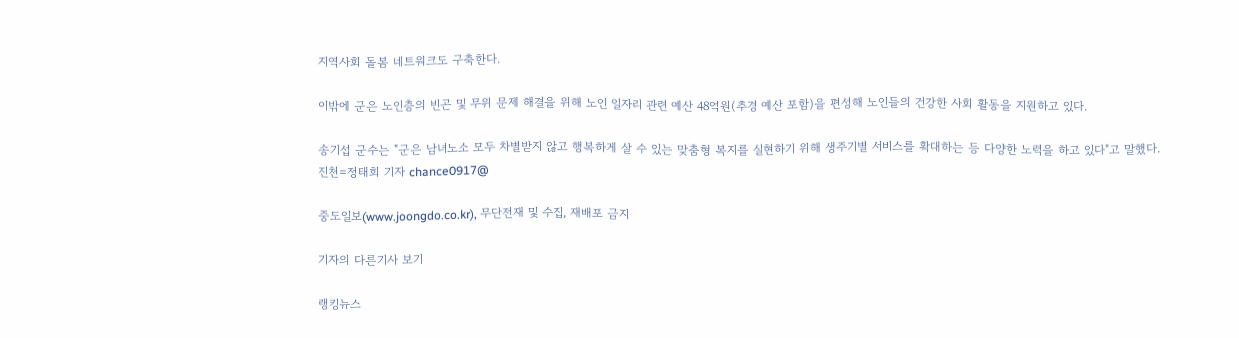지역사회 돌봄 네트워크도 구축한다.

이밖에 군은 노인층의 빈곤 및 무위 문제 해결을 위해 노인 일자리 관련 예산 48억원(추경 예산 포함)을 편성해 노인들의 건강한 사회 활동을 지원하고 있다.

송기섭 군수는 "군은 남녀노소 모두 차별받지 않고 행복하게 살 수 있는 맞춤형 복지를 실현하기 위해 생주기별 서비스를 확대하는 등 다양한 노력을 하고 있다"고 말했다.
진천=정태희 기자 chance0917@

중도일보(www.joongdo.co.kr), 무단전재 및 수집, 재배포 금지

기자의 다른기사 보기

랭킹뉴스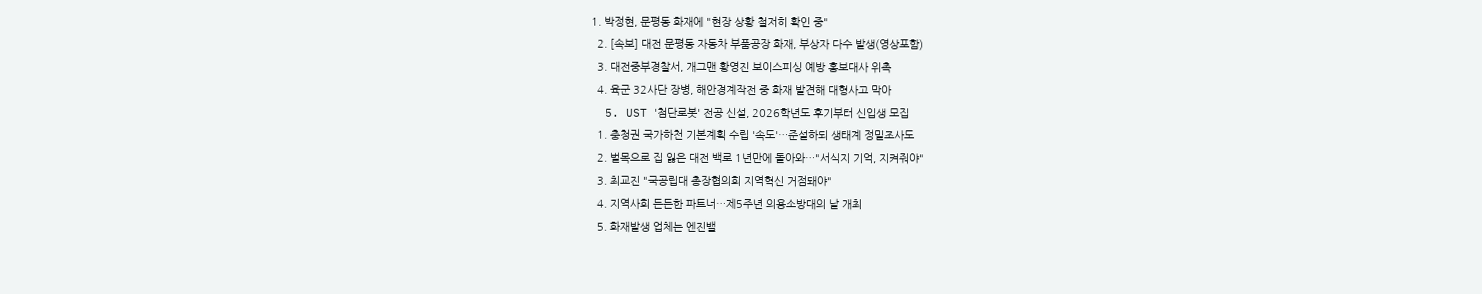1. 박정현, 문평동 화재에 "현장 상황 철저히 확인 중"
  2. [속보] 대전 문평동 자동차 부품공장 화재, 부상자 다수 발생(영상포함)
  3. 대전중부경찰서, 개그맨 황영진 보이스피싱 예방 홍보대사 위촉
  4. 육군 32사단 장병, 해안경계작전 중 화재 발견해 대형사고 막아
  5. UST '첨단로봇' 전공 신설, 2026학년도 후기부터 신입생 모집
  1. 충청권 국가하천 기본계획 수립 '속도'…준설하되 생태계 정밀조사도
  2. 벌목으로 집 잃은 대전 백로 1년만에 돌아와…"서식지 기억, 지켜줘야"
  3. 최교진 "국공립대 총장협의회 지역혁신 거점돼야"
  4. 지역사회 든든한 파트너…제5주년 의용소방대의 날 개최
  5. 화재발생 업체는 엔진밸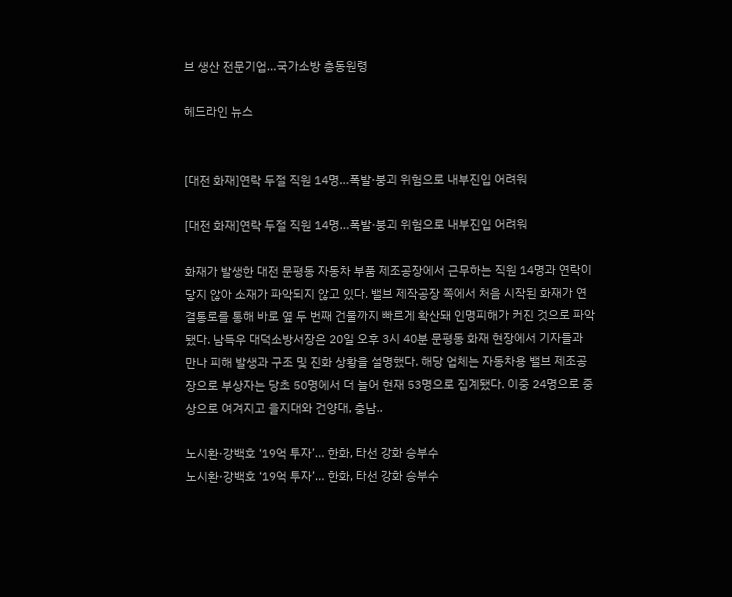브 생산 전문기업…국가소방 총동원령

헤드라인 뉴스


[대전 화재]연락 두절 직원 14명…폭발·붕괴 위험으로 내부진입 어려워

[대전 화재]연락 두절 직원 14명…폭발·붕괴 위험으로 내부진입 어려워

화재가 발생한 대전 문평동 자동차 부품 제조공장에서 근무하는 직원 14명과 연락이 닿지 않아 소재가 파악되지 않고 있다. 밸브 제작공장 쪽에서 처음 시작된 화재가 연결통로를 통해 바로 옆 두 번째 건물까지 빠르게 확산돼 인명피해가 커진 것으로 파악됐다. 남득우 대덕소방서장은 20일 오후 3시 40분 문평동 화재 현장에서 기자들과 만나 피해 발생과 구조 및 진화 상황을 설명했다. 해당 업체는 자동차용 밸브 제조공장으로 부상자는 당초 50명에서 더 늘어 현재 53명으로 집계됐다. 이중 24명으로 중상으로 여겨지고 을지대와 건양대, 충남..

노시환·강백호 ‘19억 투자’… 한화, 타선 강화 승부수
노시환·강백호 ‘19억 투자’… 한화, 타선 강화 승부수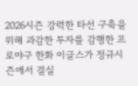2026시즌 강력한 타선 구축을 위해 과감한 투자를 감행한 프로야구 한화 이글스가 정규시즌에서 결실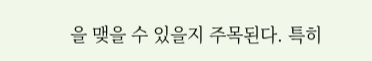을 맺을 수 있을지 주목된다. 특히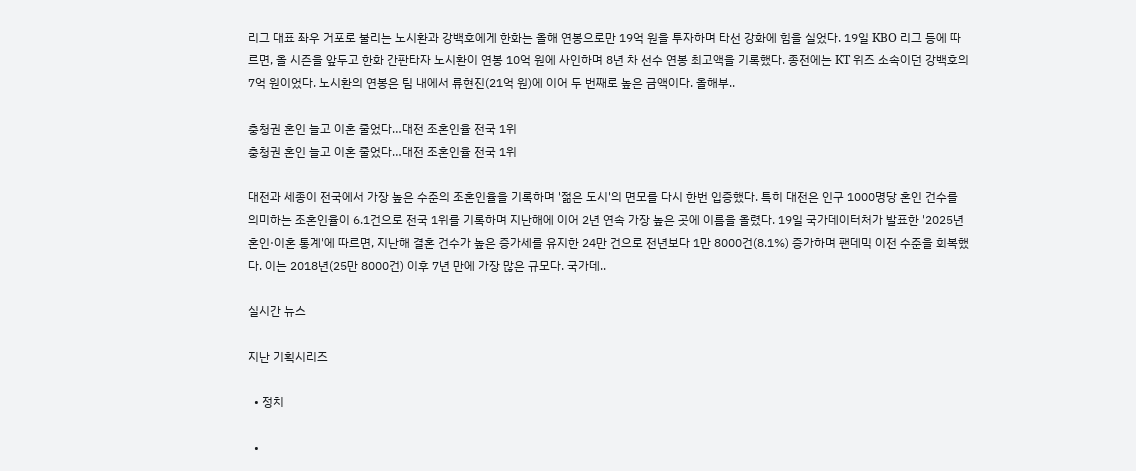리그 대표 좌우 거포로 불리는 노시환과 강백호에게 한화는 올해 연봉으로만 19억 원을 투자하며 타선 강화에 힘을 실었다. 19일 KBO 리그 등에 따르면, 올 시즌을 앞두고 한화 간판타자 노시환이 연봉 10억 원에 사인하며 8년 차 선수 연봉 최고액을 기록했다. 종전에는 KT 위즈 소속이던 강백호의 7억 원이었다. 노시환의 연봉은 팀 내에서 류현진(21억 원)에 이어 두 번째로 높은 금액이다. 올해부..

충청권 혼인 늘고 이혼 줄었다…대전 조혼인율 전국 1위
충청권 혼인 늘고 이혼 줄었다…대전 조혼인율 전국 1위

대전과 세종이 전국에서 가장 높은 수준의 조혼인율을 기록하며 '젊은 도시'의 면모를 다시 한번 입증했다. 특히 대전은 인구 1000명당 혼인 건수를 의미하는 조혼인율이 6.1건으로 전국 1위를 기록하며 지난해에 이어 2년 연속 가장 높은 곳에 이름을 올렸다. 19일 국가데이터처가 발표한 '2025년 혼인·이혼 통계'에 따르면, 지난해 결혼 건수가 높은 증가세를 유지한 24만 건으로 전년보다 1만 8000건(8.1%) 증가하며 팬데믹 이전 수준을 회복했다. 이는 2018년(25만 8000건) 이후 7년 만에 가장 많은 규모다. 국가데..

실시간 뉴스

지난 기획시리즈

  • 정치

  •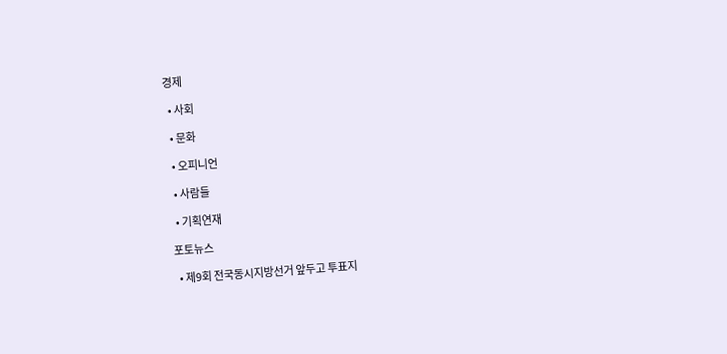경제

  • 사회

  • 문화

  • 오피니언

  • 사람들

  • 기획연재

포토뉴스

  • 제9회 전국동시지방선거 앞두고 투표지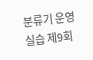분류기 운영 실습 제9회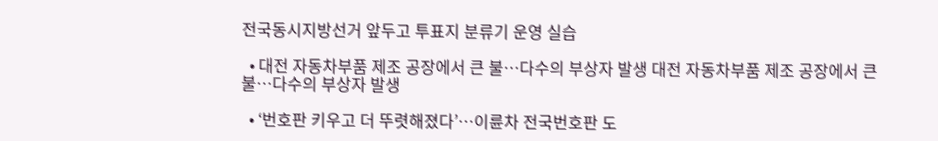전국동시지방선거 앞두고 투표지 분류기 운영 실습

  • 대전 자동차부품 제조 공장에서 큰 불…다수의 부상자 발생 대전 자동차부품 제조 공장에서 큰 불…다수의 부상자 발생

  • ‘번호판 키우고 더 뚜렷해졌다’…이륜차 전국번호판 도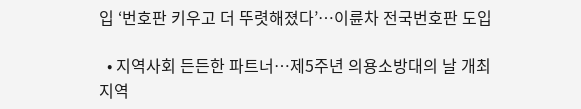입 ‘번호판 키우고 더 뚜렷해졌다’…이륜차 전국번호판 도입

  • 지역사회 든든한 파트너…제5주년 의용소방대의 날 개최 지역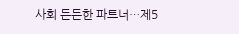사회 든든한 파트너…제5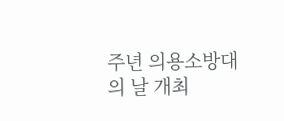주년 의용소방대의 날 개최